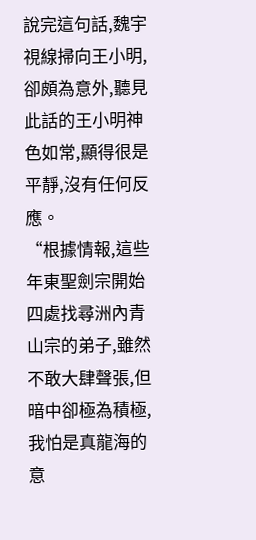說完這句話,魏宇視線掃向王小明,卻頗為意外,聽見此話的王小明神色如常,顯得很是平靜,沒有任何反應。
“根據情報,這些年東聖劍宗開始四處找尋洲內青山宗的弟子,雖然不敢大肆聲張,但暗中卻極為積極,我怕是真龍海的意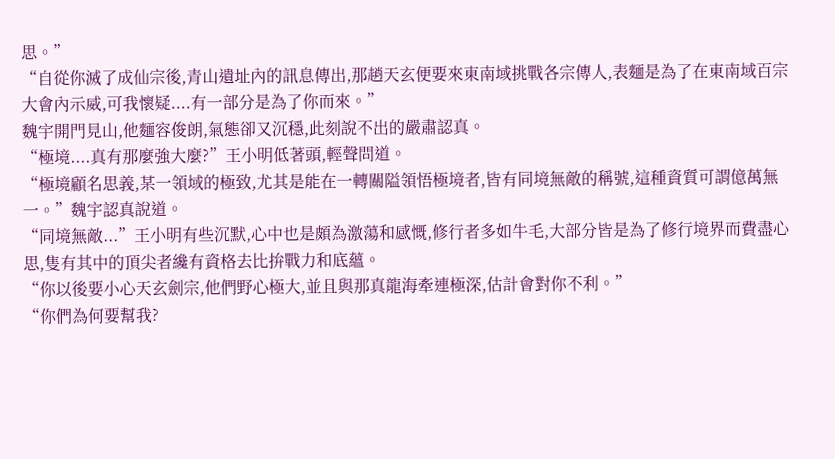思。”
“自從你滅了成仙宗後,青山遺址內的訊息傳出,那趙天玄便要來東南域挑戰各宗傳人,表麵是為了在東南域百宗大會內示威,可我懷疑....有一部分是為了你而來。”
魏宇開門見山,他麵容俊朗,氣態卻又沉穩,此刻說不出的嚴肅認真。
“極境....真有那麼強大麼?”王小明低著頭,輕聲問道。
“極境顧名思義,某一領域的極致,尤其是能在一轉關隘領悟極境者,皆有同境無敵的稱號,這種資質可謂億萬無一。”魏宇認真說道。
“同境無敵...”王小明有些沉默,心中也是頗為激蕩和感慨,修行者多如牛毛,大部分皆是為了修行境界而費盡心思,隻有其中的頂尖者纔有資格去比拚戰力和底蘊。
“你以後要小心天玄劍宗,他們野心極大,並且與那真龍海牽連極深,估計會對你不利。”
“你們為何要幫我?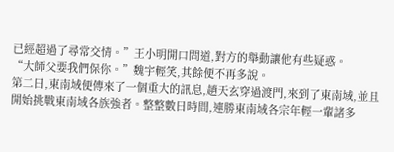已經超過了尋常交情。”王小明開口問道,對方的舉動讓他有些疑惑。
“大師父要我們保你。”魏宇輕笑,其餘便不再多說。
第二日,東南域便傳來了一個重大的訊息,趙天玄穿過渡門,來到了東南域,並且開始挑戰東南域各族強者。整整數日時間,連勝東南域各宗年輕一輩諸多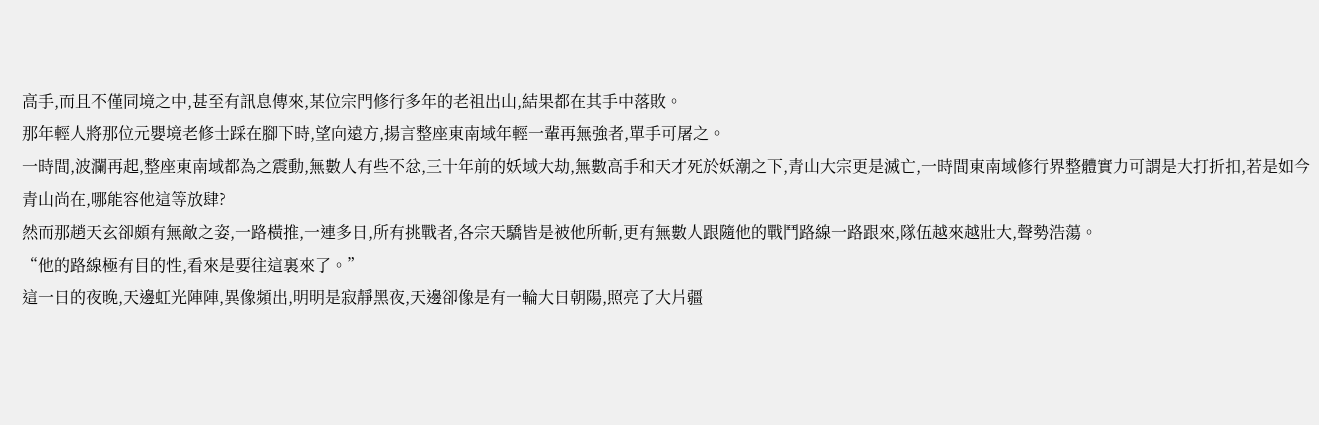高手,而且不僅同境之中,甚至有訊息傳來,某位宗門修行多年的老祖出山,結果都在其手中落敗。
那年輕人將那位元嬰境老修士踩在腳下時,望向遠方,揚言整座東南域年輕一輩再無強者,單手可屠之。
一時間,波瀾再起,整座東南域都為之震動,無數人有些不忿,三十年前的妖域大劫,無數高手和天才死於妖潮之下,青山大宗更是滅亡,一時間東南域修行界整體實力可謂是大打折扣,若是如今青山尚在,哪能容他這等放肆?
然而那趙天玄卻頗有無敵之姿,一路橫推,一連多日,所有挑戰者,各宗天驕皆是被他所斬,更有無數人跟隨他的戰鬥路線一路跟來,隊伍越來越壯大,聲勢浩蕩。
“他的路線極有目的性,看來是要往這裏來了。”
這一日的夜晚,天邊虹光陣陣,異像頻出,明明是寂靜黑夜,天邊卻像是有一輪大日朝陽,照亮了大片疆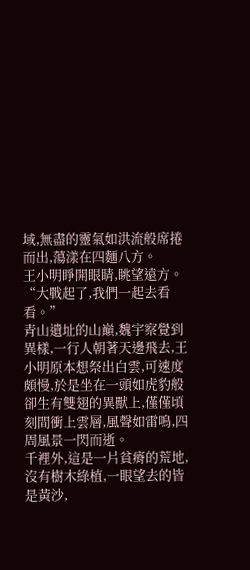域,無盡的靈氣如洪流般席捲而出,蕩漾在四麵八方。
王小明睜開眼睛,眺望遠方。
“大戰起了,我們一起去看看。”
青山遺址的山巔,魏宇察覺到異樣,一行人朝著天邊飛去,王小明原本想祭出白雲,可速度頗慢,於是坐在一頭如虎豹般卻生有雙翅的異獸上,僅僅頃刻間衝上雲層,風聲如雷鳴,四周風景一閃而逝。
千裡外,這是一片貧瘠的荒地,沒有樹木綠植,一眼望去的皆是黃沙,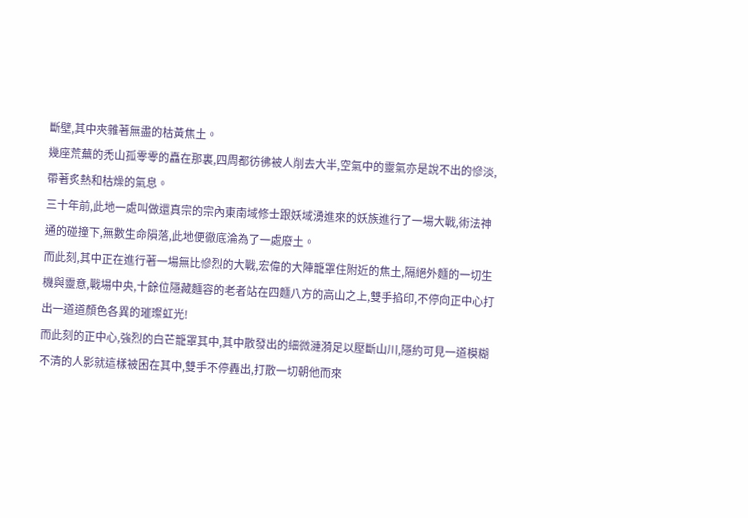斷壁,其中夾雜著無盡的枯黃焦土。
幾座荒蕪的禿山孤零零的矗在那裏,四周都彷彿被人削去大半,空氣中的靈氣亦是說不出的慘淡,帶著炙熱和枯燥的氣息。
三十年前,此地一處叫做還真宗的宗內東南域修士跟妖域湧進來的妖族進行了一場大戰,術法神通的碰撞下,無數生命隕落,此地便徹底淪為了一處廢土。
而此刻,其中正在進行著一場無比慘烈的大戰,宏偉的大陣籠罩住附近的焦土,隔絕外麵的一切生機與靈意,戰場中央,十餘位隱藏麵容的老者站在四麵八方的高山之上,雙手掐印,不停向正中心打出一道道顏色各異的璀璨虹光!
而此刻的正中心,強烈的白芒籠罩其中,其中散發出的細微漣漪足以壓斷山川,隱約可見一道模糊不清的人影就這樣被困在其中,雙手不停轟出,打散一切朝他而來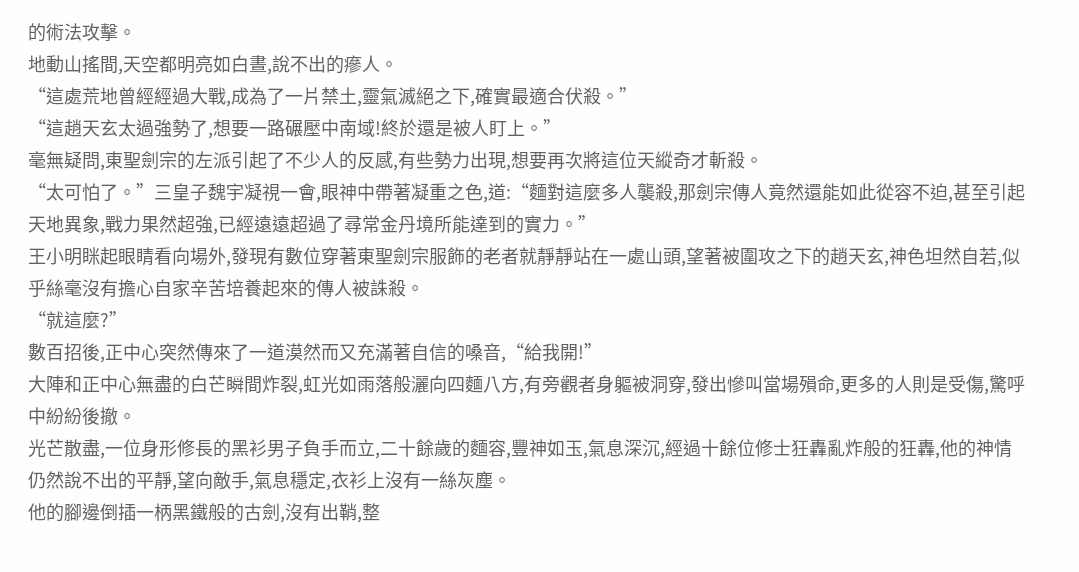的術法攻擊。
地動山搖間,天空都明亮如白晝,說不出的瘮人。
“這處荒地曾經經過大戰,成為了一片禁土,靈氣滅絕之下,確實最適合伏殺。”
“這趙天玄太過強勢了,想要一路碾壓中南域!終於還是被人盯上。”
毫無疑問,東聖劍宗的左派引起了不少人的反感,有些勢力出現,想要再次將這位天縱奇才斬殺。
“太可怕了。”三皇子魏宇凝視一會,眼神中帶著凝重之色,道:“麵對這麼多人襲殺,那劍宗傳人竟然還能如此從容不迫,甚至引起天地異象,戰力果然超強,已經遠遠超過了尋常金丹境所能達到的實力。”
王小明眯起眼睛看向場外,發現有數位穿著東聖劍宗服飾的老者就靜靜站在一處山頭,望著被圍攻之下的趙天玄,神色坦然自若,似乎絲毫沒有擔心自家辛苦培養起來的傳人被誅殺。
“就這麼?”
數百招後,正中心突然傳來了一道漠然而又充滿著自信的嗓音,“給我開!”
大陣和正中心無盡的白芒瞬間炸裂,虹光如雨落般灑向四麵八方,有旁觀者身軀被洞穿,發出慘叫當場殞命,更多的人則是受傷,驚呼中紛紛後撤。
光芒散盡,一位身形修長的黑衫男子負手而立,二十餘歲的麵容,豐神如玉,氣息深沉,經過十餘位修士狂轟亂炸般的狂轟,他的神情仍然說不出的平靜,望向敵手,氣息穩定,衣衫上沒有一絲灰塵。
他的腳邊倒插一柄黑鐵般的古劍,沒有出鞘,整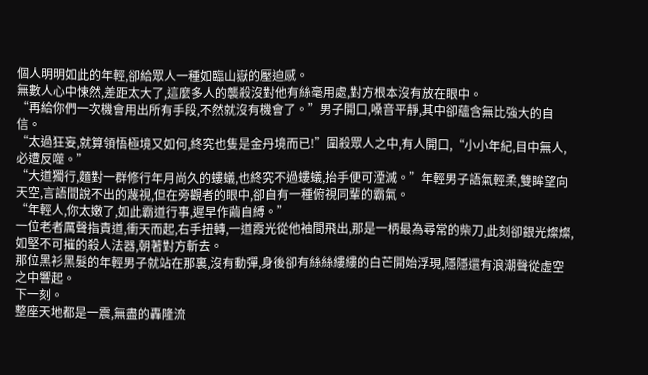個人明明如此的年輕,卻給眾人一種如臨山嶽的壓迫感。
無數人心中悚然,差距太大了,這麼多人的襲殺沒對他有絲毫用處,對方根本沒有放在眼中。
“再給你們一次機會用出所有手段,不然就沒有機會了。”男子開口,嗓音平靜,其中卻蘊含無比強大的自信。
“太過狂妄,就算領悟極境又如何,終究也隻是金丹境而已!”圍殺眾人之中,有人開口,“小小年紀,目中無人,必遭反噬。”
“大道獨行,麵對一群修行年月尚久的螻蟻,也終究不過螻蟻,抬手便可湮滅。”年輕男子語氣輕柔,雙眸望向天空,言語間說不出的蔑視,但在旁觀者的眼中,卻自有一種俯視同輩的霸氣。
“年輕人,你太嫩了,如此霸道行事,遲早作繭自縛。”
一位老者厲聲指責道,衝天而起,右手扭轉,一道霞光從他袖間飛出,那是一柄最為尋常的柴刀,此刻卻銀光燦燦,如堅不可摧的殺人法器,朝著對方斬去。
那位黑衫黑髮的年輕男子就站在那裏,沒有動彈,身後卻有絲絲縷縷的白芒開始浮現,隱隱還有浪潮聲從虛空之中響起。
下一刻。
整座天地都是一震,無盡的轟隆流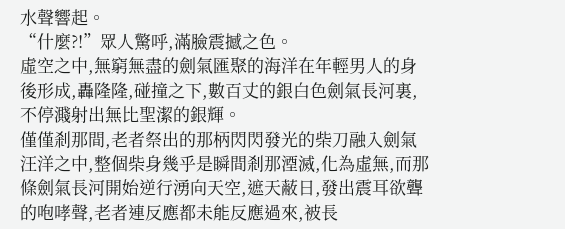水聲響起。
“什麼?!”眾人驚呼,滿臉震撼之色。
虛空之中,無窮無盡的劍氣匯聚的海洋在年輕男人的身後形成,轟隆隆,碰撞之下,數百丈的銀白色劍氣長河裏,不停濺射出無比聖潔的銀輝。
僅僅剎那間,老者祭出的那柄閃閃發光的柴刀融入劍氣汪洋之中,整個柴身幾乎是瞬間剎那湮滅,化為虛無,而那條劍氣長河開始逆行湧向天空,遮天蔽日,發出震耳欲聾的咆哮聲,老者連反應都未能反應過來,被長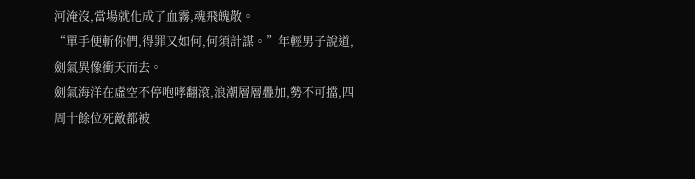河淹沒,當場就化成了血霧,魂飛魄散。
“單手便斬你們,得罪又如何,何須計謀。”年輕男子說道,劍氣異像衝天而去。
劍氣海洋在虛空不停咆哮翻滾,浪潮層層疊加,勢不可擋,四周十餘位死敵都被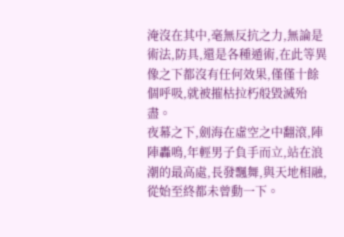淹沒在其中,毫無反抗之力,無論是術法,防具,還是各種遁術,在此等異像之下都沒有任何效果,僅僅十餘個呼吸,就被摧枯拉朽般毀滅殆盡。
夜幕之下,劍海在虛空之中翻滾,陣陣轟鳴,年輕男子負手而立,站在浪潮的最高處,長發飄舞,與天地相融,從始至終都未曾動一下。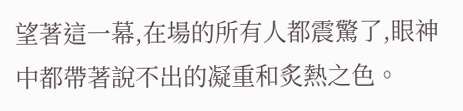望著這一幕,在場的所有人都震驚了,眼神中都帶著說不出的凝重和炙熱之色。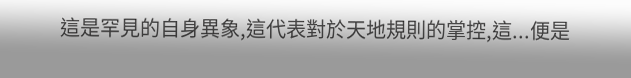這是罕見的自身異象,這代表對於天地規則的掌控,這...便是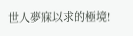世人夢寐以求的極境!